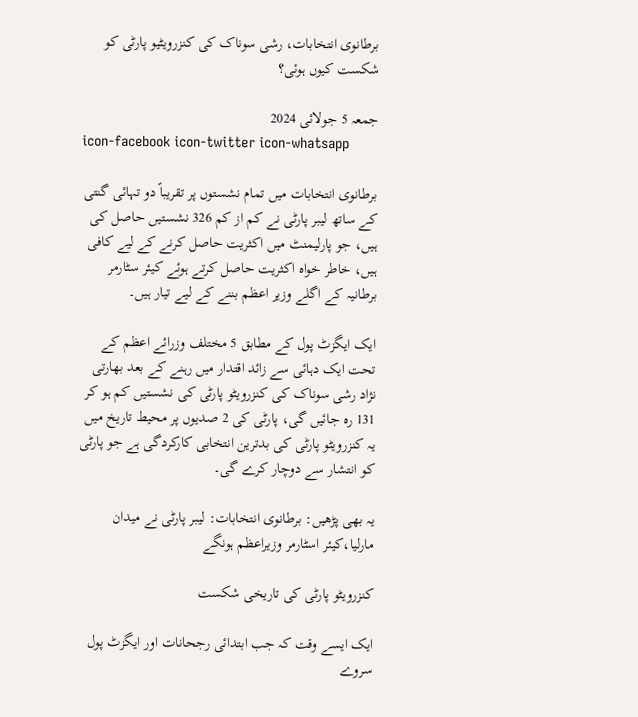برطانوی انتخابات، رشی سوناک کی کنزرویٹیو پارٹی کو شکست کیوں ہوئی؟

جمعہ 5 جولائی 2024
icon-facebook icon-twitter icon-whatsapp

برطانوی انتخابات میں تمام نشستوں پر تقریباً دو تہائی گنتی کے ساتھ لیبر پارٹی نے کم از کم 326 نشستیں حاصل کی ہیں، جو پارلیمنٹ میں اکثریت حاصل کرنے کے لیے کافی ہیں، خاطر خواہ اکثریت حاصل کرتے ہوئے کیئر سٹارمر برطانیہ کے اگلے وزیر اعظم بننے کے لیے تیار ہیں۔

ایک ایگزٹ پول کے مطابق 5 مختلف وزرائے اعظم کے تحت ایک دہائی سے زائد اقتدار میں رہنے کے بعد بھارتی نژاد رشی سوناک کی کنزرویٹو پارٹی کی نشستیں کم ہو کر 131 رہ جائیں گی، پارٹی کی 2 صدیوں پر محیط تاریخ میں یہ کنزرویٹو پارٹی کی بدترین انتخابی کارکردگی ہے جو پارٹی کو انتشار سے دوچار کرے گی۔

یہ بھی پڑھیں: برطانوی انتخابات: لیبر پارٹی نے میدان مارلیا،کیئر اسٹارمر وزیراعظم ہونگے

کنزرویٹو پارٹی کی تاریخی شکست

ایک ایسے وقت کہ جب ابتدائی رجحانات اور ایگزٹ پول سروے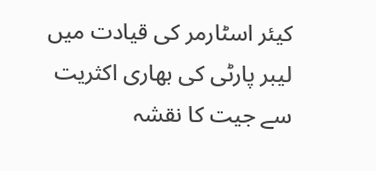کیئر اسٹارمر کی قیادت میں لیبر پارٹی کی بھاری اکثریت سے جیت کا نقشہ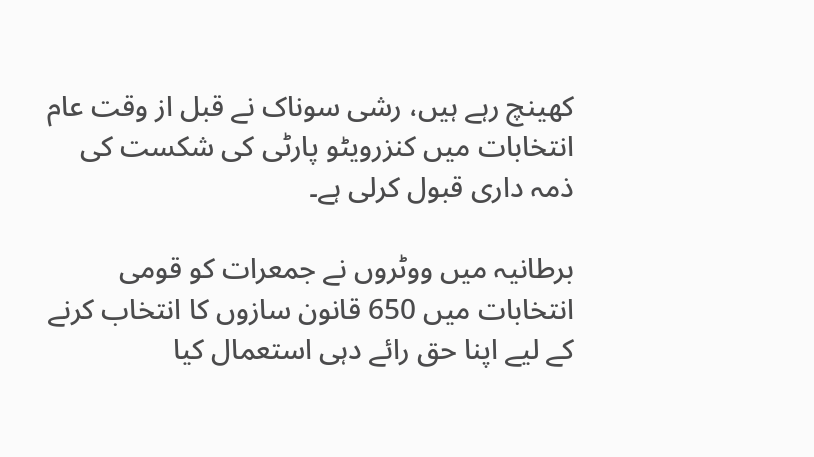کھینچ رہے ہیں، رشی سوناک نے قبل از وقت عام انتخابات میں کنزرویٹو پارٹی کی شکست کی ذمہ داری قبول کرلی ہے۔

برطانیہ میں ووٹروں نے جمعرات کو قومی انتخابات میں 650 قانون سازوں کا انتخاب کرنے کے لیے اپنا حق رائے دہی استعمال کیا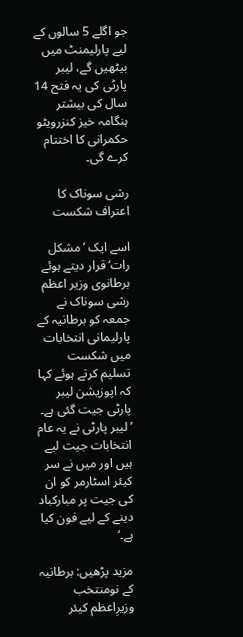جو اگلے 5 سالوں کے لیے پارلیمنٹ میں بیٹھیں گے، لیبر پارٹی کی یہ فتح 14 سال کی بیشتر ہنگامہ خیز کنزرویٹو حکمرانی کا اختتام کرے گی۔

رشی سوناک کا اعتراف شکست

اسے ایک ’مشکل رات‘ قرار دیتے ہوئے برطانوی وزیر اعظم رشی سوناک نے جمعہ کو برطانیہ کے پارلیمانی انتخابات میں شکست تسلیم کرتے ہوئے کہا کہ اپوزیشن لیبر پارٹی جیت گئی ہے۔ ’لیبر پارٹی نے یہ عام انتخابات جیت لیے ہیں اور میں نے سر کیئر اسٹارمر کو ان کی جیت پر مبارکباد دینے کے لیے فون کیا ہے۔‘

مزید پڑھیں: برطانیہ کے نومنتخب وزیرِاعظم کیئر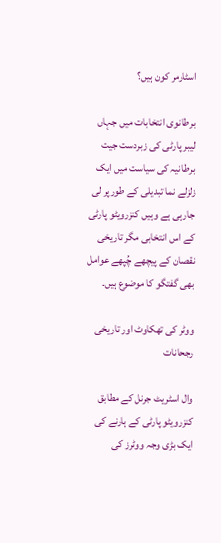اسٹارمر کون ہیں؟

برطانوی انتخابات میں جہاں لیبر پارٹی کی زبردست جیت برطانیہ کی سیاست میں ایک زلزلے نما تبدیلی کے طورپر لی جارہی ہے وہیں کنزرویٹو پارٹی کے اس انتخابی مگر تاریخی نقصان کے پیچھے چُپھے عوامل بھی گفتگو کا موضوع ہیں۔

ووٹر کی تھکاوٹ اور تاریخی رجحانات

وال اسٹریٹ جرنل کے مطابق کنزرویٹو پارٹی کے ہارنے کی ایک بڑی وجہ ووٹرز کی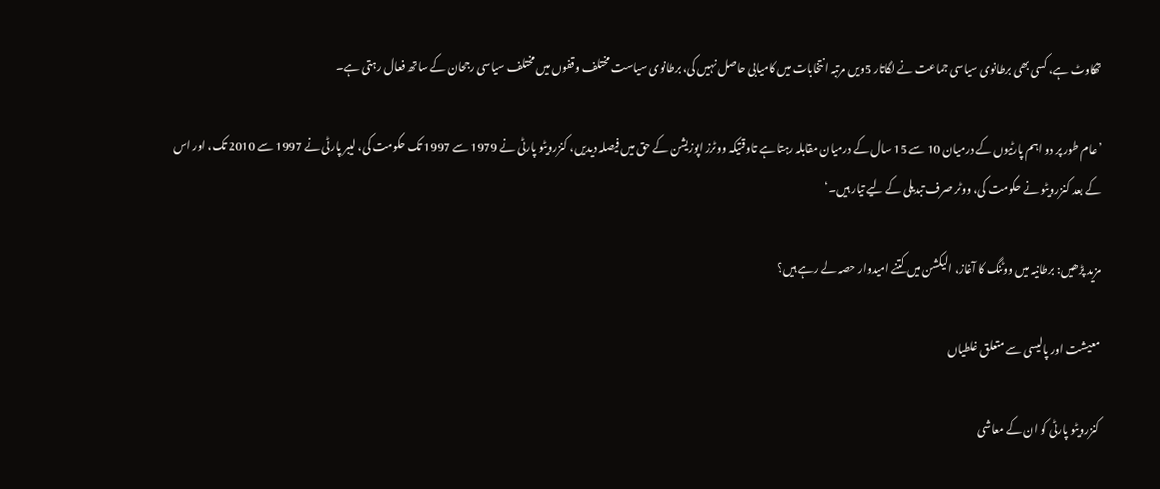تھکاوٹ ہے، کسی بھی برطانوی سیاسی جماعت نے لگاتار 5ویں مرتبہ انتخابات میں کامیابی حاصل نہیں کی، برطانوی سیاست مختلف وقفوں میں مختلف سیاسی رجحان کے ساتھ فعال رہتی ہے۔

’عام طور پر دو اہم پارٹیوں کے درمیان 10 سے 15 سال کے درمیان مقابلہ رہتا ہے تاوقتیکہ ووٹرز اپوزیشن کے حق میں فیصلہ دیدیں، کنزرویٹو پارٹی نے 1979 سے 1997 تک حکومت کی، لیبر پارٹی نے 1997 سے 2010 تک، اور اس کے بعد کنزرویٹو نے حکومت کی، ووٹر صرف تبدیلی کے لیے تیار ہیں۔‘

مزید پڑھیں: برطانیہ میں ووٹنگ کا آغاز، الیکشن میں کتنے امیدوار حصہ لے رہے ہیں؟

معیشت اور پالیسی سے متعلق غلطیاں

کنزرویٹو پارٹی کو ان کے معاشی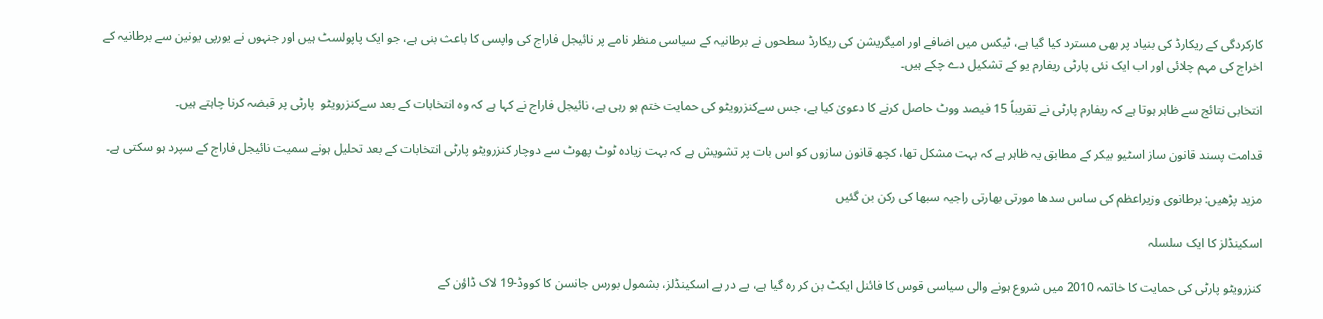کارکردگی کے ریکارڈ کی بنیاد پر بھی مسترد کیا گیا ہے، ٹیکس میں اضافے اور امیگریشن کی ریکارڈ سطحوں نے برطانیہ کے سیاسی منظر نامے پر نائیجل فاراج کی واپسی کا باعث بنی ہے، جو ایک پاپولسٹ ہیں اور جنہوں نے یورپی یونین سے برطانیہ کے اخراج کی مہم چلائی اور اب ایک نئی پارٹی ریفارم یو کے تشکیل دے چکے ہیں۔

انتخابی نتائج سے ظاہر ہوتا ہے کہ ریفارم پارٹی نے تقریباً 15 فیصد ووٹ حاصل کرنے کا دعویٰ کیا ہے، جس سےکنزرویٹو کی حمایت ختم ہو رہی ہے، نائیجل فاراج نے کہا ہے کہ وہ انتخابات کے بعد سےکنزرویٹو  پارٹی پر قبضہ کرنا چاہتے ہیں۔

قدامت پسند قانون ساز اسٹیو بیکر کے مطابق یہ ظاہر ہے کہ بہت مشکل تھا، کچھ قانون سازوں کو اس بات پر تشویش ہے کہ بہت زیادہ ٹوٹ پھوٹ سے دوچار کنزرویٹو پارٹی انتخابات کے بعد تحلیل ہونے سمیت نائیجل فاراج کے سپرد ہو سکتی ہے۔

مزید پڑھیں: برطانوی وزیراعظم کی ساس سدھا مورتی بھارتی راجیہ سبھا کی رکن بن گئیں

اسکینڈلز کا ایک سلسلہ

کنزرویٹو پارٹی کی حمایت کا خاتمہ 2010 میں شروع ہونے والی سیاسی قوس کا فائنل ایکٹ بن کر رہ گیا ہے، پے در پے اسکینڈلز، بشمول بورس جانسن کا کووڈ-19 لاک ڈاؤن کے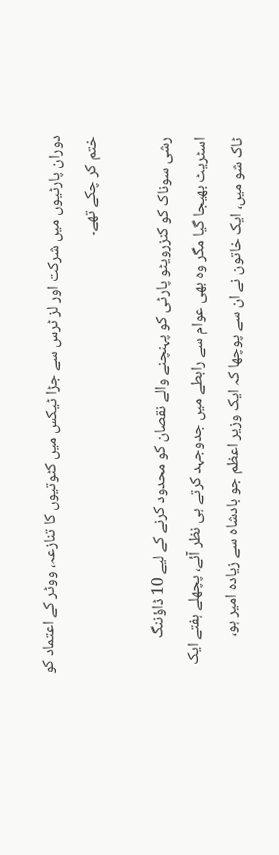دوران پارٹیوں میں شرکت اور لز ٹرس سے جڑا ٹیکس میں کٹوتیوں کا تنازعہ، ووٹر کے اعتماد کو ختم کر چکے تھے۔

رشی سوناک کو کنزرویٹو پارٹی کو پہنچنے والے نقصان کو محدود کرنے کے لیے 10 ڈاؤننگ اسٹریٹ بھیجا گیا مگر وہ بھی عوام سے رابطے میں جدوجہد کرتے ہی نظر آئے، پچھلے ہفتے ایک ٹاک شو میں، ایک خاتون نے ان سے پوچھا کہ ایک وزیر اعظم جو بادشاہ سے زیادہ امیر ہو،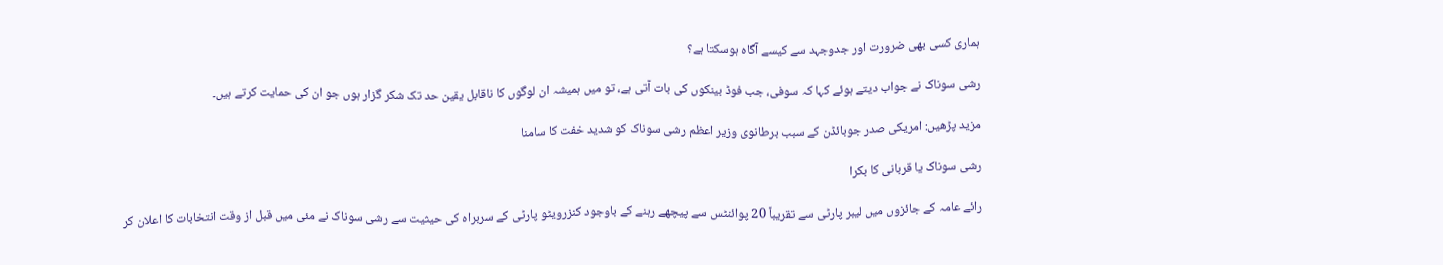ہماری کسی بھی ضرورت اور جدوجہد سے کیسے آگاہ ہوسکتا ہے؟

رشی سوناک نے جواب دیتے ہوئے کہا کہ سوفی، جب فوڈ بینکوں کی بات آتی ہے، تو میں ہمیشہ ان لوگوں کا ناقابل یقین حد تک شکر گزار ہوں جو ان کی حمایت کرتے ہیں۔

مزید پڑھیں: امریکی صدر جوبائڈن کے سبب برطانوی وزیر اعظم رشی سوناک کو شدید خفت کا سامنا

رشی سوناک یا قربانی کا بکرا

رائے عامہ کے جائزوں میں لیبر پارٹی سے تقریباً 20 پوائنٹس سے پیچھے رہنے کے باوجود کنزرویٹو پارٹی کے سربراہ کی حیثیت سے رشی سوناک نے مئی میں قبل از وقت انتخابات کا اعلان کر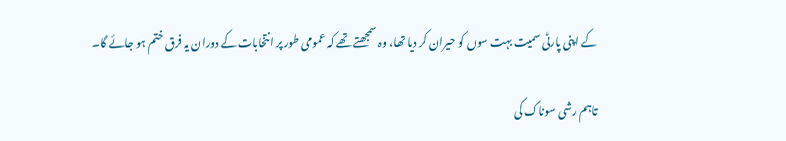کے اپنی پارٹی سمیت بہت سوں کو حیران کر دیا تھا، وہ سمجھتے تھے کہ عمومی طور پر انتخابات کے دوران یہ فرق ختم ہو جائے گا۔

تاہم رشی سوناک کی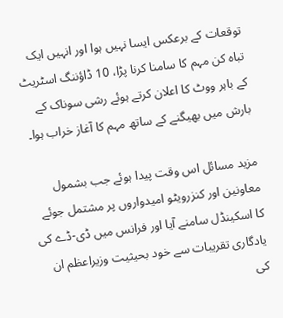توقعات کے برعکس ایسا نہیں ہوا اور انہیں ایک تباہ کن مہم کا سامنا کرنا پڑا، 10 ڈاؤننگ اسٹریٹ کے باہر ووٹ کا اعلان کرتے ہوئے رشی سوناک کے بارش میں بھیگنے کے ساتھ مہم کا آغاز خراب ہوا۔

مزید مسائل اس وقت پیدا ہوئے جب بشمول معاونین اور کنزرویٹو امیدواروں پر مشتمل جوئے کا اسکینڈل سامنے آیا اور فرانس میں ڈی-ڈے کی یادگاری تقریبات سے خود بحیثیت وزیراعظم ان کی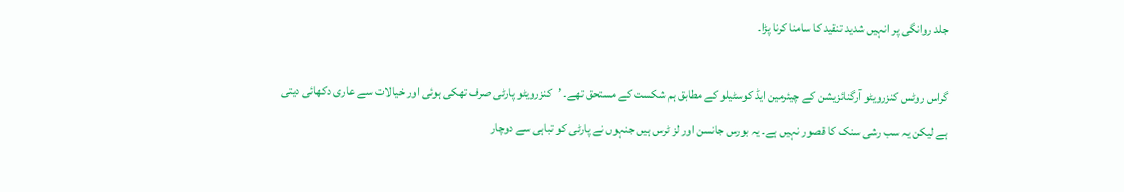جلد روانگی پر انہیں شدید تنقید کا سامنا کرنا پڑا۔

گراس روٹس کنزرویٹو آرگنائزیشن کے چیئرمین ایڈ کوسٹیلو کے مطابق ہم شکست کے مستحق تھے۔ ’کنزرویٹو پارٹی صرف تھکی ہوئی اور خیالات سے عاری دکھائی دیتی ہے لیکن یہ سب رشی سنک کا قصور نہیں ہے۔ یہ بورس جانسن اور لز ٹرس ہیں جنہوں نے پارٹی کو تباہی سے دوچار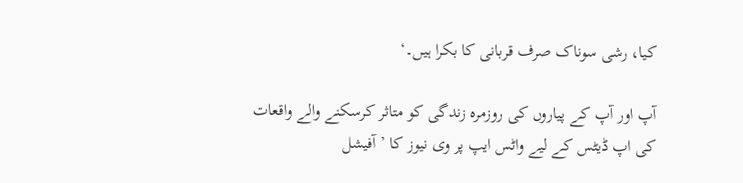کیا، رشی سوناک صرف قربانی کا بکرا ہیں۔‘

آپ اور آپ کے پیاروں کی روزمرہ زندگی کو متاثر کرسکنے والے واقعات کی اپ ڈیٹس کے لیے واٹس ایپ پر وی نیوز کا ’آفیشل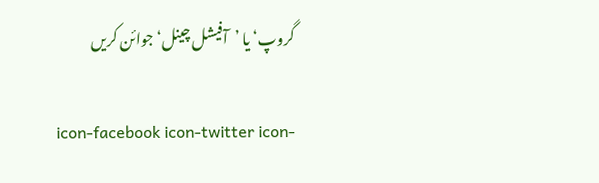گروپ‘ یا ’آفیشل چینل‘ جوائن کریں

icon-facebook icon-twitter icon-